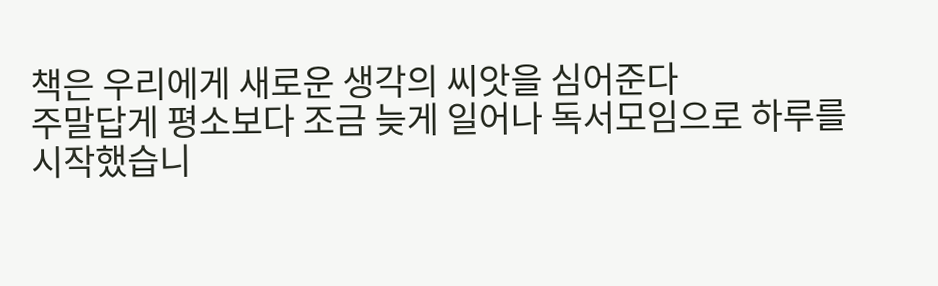책은 우리에게 새로운 생각의 씨앗을 심어준다
주말답게 평소보다 조금 늦게 일어나 독서모임으로 하루를 시작했습니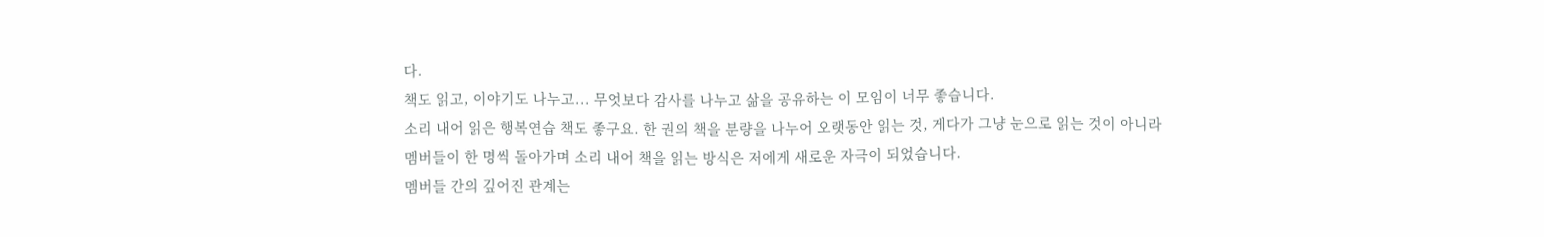다.
책도 읽고, 이야기도 나누고... 무엇보다 감사를 나누고 삶을 공유하는 이 모임이 너무 좋습니다.
소리 내어 읽은 행복연습 책도 좋구요. 한 권의 책을 분량을 나누어 오랫동안 읽는 것, 게다가 그냥 눈으로 읽는 것이 아니라 멤버들이 한 명씩 돌아가며 소리 내어 책을 읽는 방식은 저에게 새로운 자극이 되었습니다.
멤버들 간의 깊어진 관계는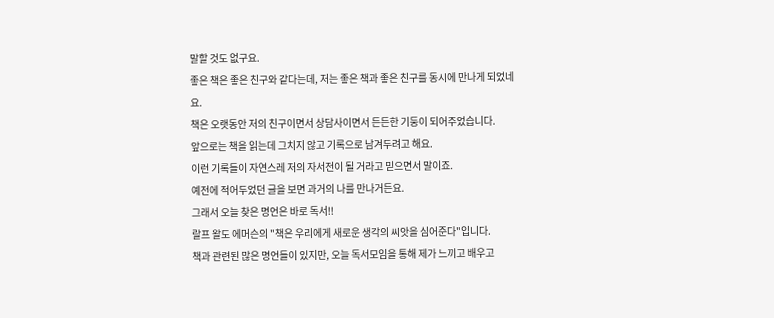말할 것도 없구요.
좋은 책은 좋은 친구와 같다는데, 저는 좋은 책과 좋은 친구를 동시에 만나게 되었네요.
책은 오랫동안 저의 친구이면서 상담사이면서 든든한 기둥이 되어주었습니다.
앞으로는 책을 읽는데 그치지 않고 기록으로 남겨두려고 해요.
이런 기록들이 자연스레 저의 자서전이 될 거라고 믿으면서 말이죠.
예전에 적어두었던 글을 보면 과거의 나를 만나거든요.
그래서 오늘 찾은 명언은 바로 독서!!
랄프 왈도 에머슨의 "책은 우리에게 새로운 생각의 씨앗을 심어준다"입니다.
책과 관련된 많은 명언들이 있지만, 오늘 독서모임을 통해 제가 느끼고 배우고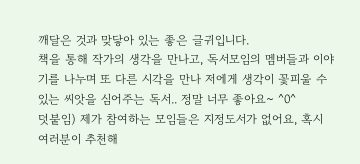깨달은 것과 맞닿아 있는 좋은 글귀입니다.
책을 통해 작가의 생각을 만나고, 독서모임의 멤버들과 이야기를 나누며 또 다른 시각을 만나 저에게 생각이 꽃피울 수 있는 씨앗을 심어주는 독서.. 정말 너무 좋아요~ ^0^
덧붙임) 제가 참여하는 모임들은 지정도서가 없어요, 혹시 여러분이 추천해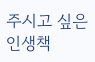주시고 싶은 인생책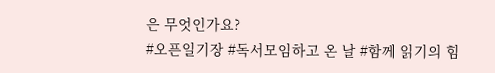은 무엇인가요?
#오픈일기장 #독서모임하고 온 날 #함께 읽기의 힘